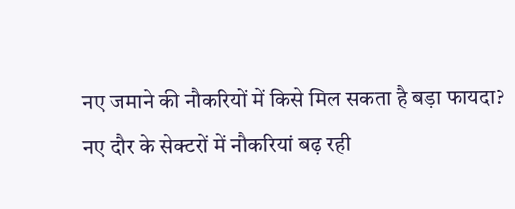नए जमाने की नौकरियों में किसे मिल सकता है बड़ा फायदा?
नए दौर के सेक्टरों में नौकरियां बढ़ रही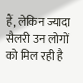हैं, लेकिन ज्यादा सैलरी उन लोगों को मिल रही है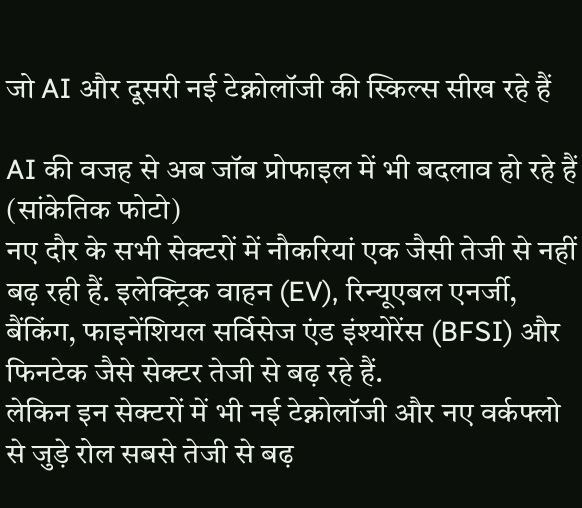जो AI और दूसरी नई टेक्नोलॉजी की स्किल्स सीख रहे हैं

AI की वजह से अब जॉब प्रोफाइल में भी बदलाव हो रहे हैं (सांकेतिक फोटो)
नए दौर के सभी सेक्टरों में नौकरियां एक जैसी तेजी से नहीं बढ़ रही हैं. इलेक्ट्रिक वाहन (EV), रिन्यूएबल एनर्जी, बैंकिंग, फाइनेंशियल सर्विसेज एंड इंश्योरेंस (BFSI) और फिनटेक जैसे सेक्टर तेजी से बढ़ रहे हैं.
लेकिन इन सेक्टरों में भी नई टेक्नोलॉजी और नए वर्कफ्लो से जुड़े रोल सबसे तेजी से बढ़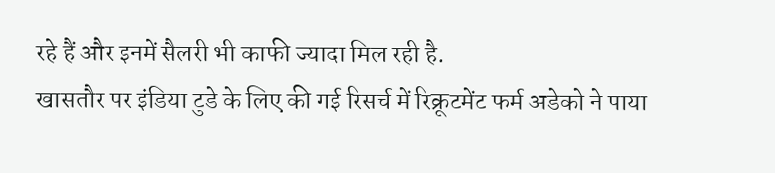रहे हैं और इनमें सैलरी भी काफी ज्यादा मिल रही है.
खासतौर पर इंडिया टुडे के लिए की गई रिसर्च में रिक्रूटमेंट फर्म अडेको ने पाया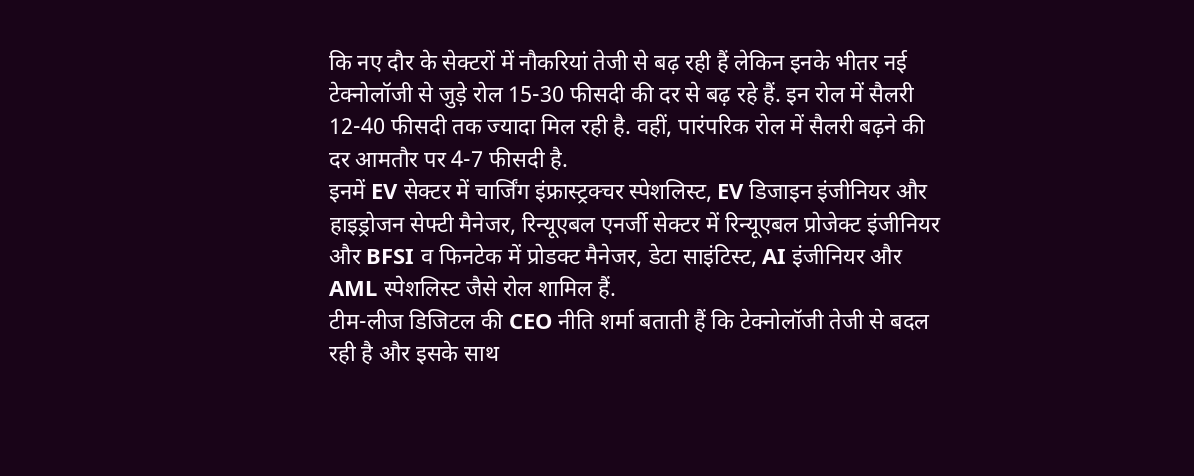कि नए दौर के सेक्टरों में नौकरियां तेजी से बढ़ रही हैं लेकिन इनके भीतर नई टेक्नोलॉजी से जुड़े रोल 15-30 फीसदी की दर से बढ़ रहे हैं. इन रोल में सैलरी 12-40 फीसदी तक ज्यादा मिल रही है. वहीं, पारंपरिक रोल में सैलरी बढ़ने की दर आमतौर पर 4-7 फीसदी है.
इनमें EV सेक्टर में चार्जिंग इंफ्रास्ट्रक्चर स्पेशलिस्ट, EV डिजाइन इंजीनियर और हाइड्रोजन सेफ्टी मैनेजर, रिन्यूएबल एनर्जी सेक्टर में रिन्यूएबल प्रोजेक्ट इंजीनियर और BFSI व फिनटेक में प्रोडक्ट मैनेजर, डेटा साइंटिस्ट, AI इंजीनियर और AML स्पेशलिस्ट जैसे रोल शामिल हैं.
टीम-लीज डिजिटल की CEO नीति शर्मा बताती हैं कि टेक्नोलॉजी तेजी से बदल रही है और इसके साथ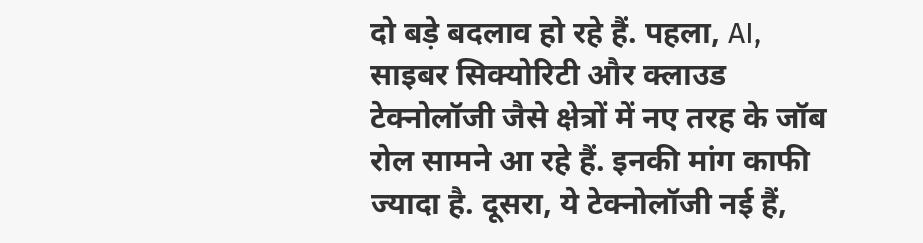दो बड़े बदलाव हो रहे हैं. पहला, AI, साइबर सिक्योरिटी और क्लाउड टेक्नोलॉजी जैसे क्षेत्रों में नए तरह के जॉब रोल सामने आ रहे हैं. इनकी मांग काफी ज्यादा है. दूसरा, ये टेक्नोलॉजी नई हैं,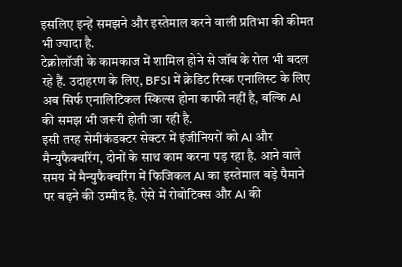इसलिए इन्हें समझने और इस्तेमाल करने वाली प्रतिभा की कीमत भी ज्यादा है.
टेक्नोलॉजी के कामकाज में शामिल होने से जॉब के रोल भी बदल रहे हैं. उदाहरण के लिए, BFSI में क्रेडिट रिस्क एनालिस्ट के लिए अब सिर्फ एनालिटिकल स्किल्स होना काफी नहीं है, बल्कि AI की समझ भी जरूरी होती जा रही है.
इसी तरह सेमीकंडक्टर सेक्टर में इंजीनियरों को AI और मैन्युफैक्चरिंग, दोनों के साथ काम करना पड़ रहा है. आने वाले समय में मैन्युफैक्चरिंग में फिजिकल AI का इस्तेमाल बड़े पैमाने पर बढ़ने की उम्मीद है. ऐसे में रोबोटिक्स और AI की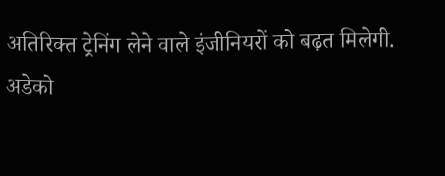अतिरिक्त ट्रेनिंग लेने वाले इंजीनियरों को बढ़त मिलेगी.
अडेको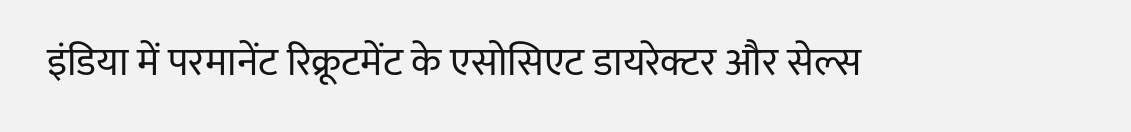इंडिया में परमानेंट रिक्रूटमेंट के एसोसिएट डायरेक्टर और सेल्स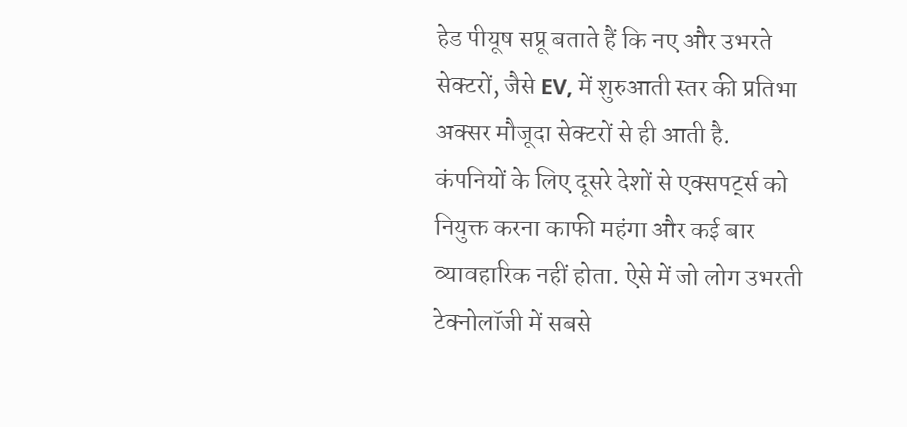हेड पीयूष सप्रू बताते हैं कि नए और उभरते सेक्टरों, जैसे EV, में शुरुआती स्तर की प्रतिभा अक्सर मौजूदा सेक्टरों से ही आती है.
कंपनियों के लिए दूसरे देशों से एक्सपर्ट्स को नियुक्त करना काफी महंगा और कई बार व्यावहारिक नहीं होता. ऐसे में जो लोग उभरती टेक्नोलॉजी में सबसे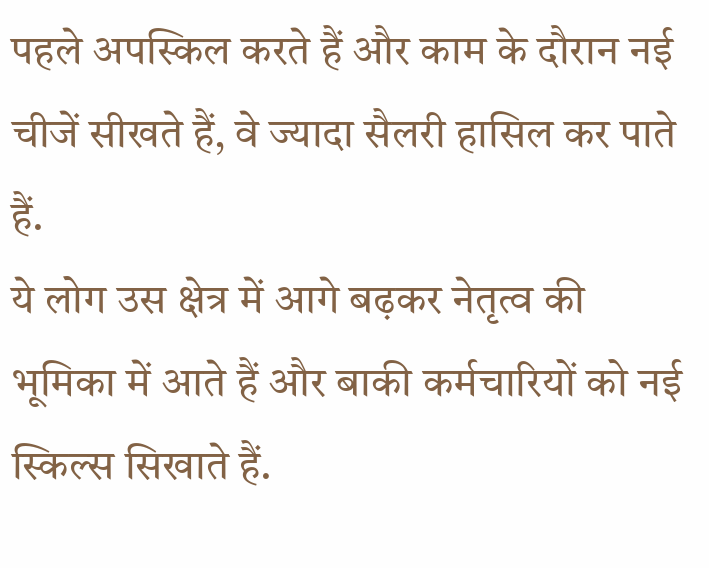पहले अपस्किल करते हैं और काम के दौरान नई चीजें सीखते हैं, वे ज्यादा सैलरी हासिल कर पाते हैं.
ये लोग उस क्षेत्र में आगे बढ़कर नेतृत्व की भूमिका में आते हैं और बाकी कर्मचारियों को नई स्किल्स सिखाते हैं.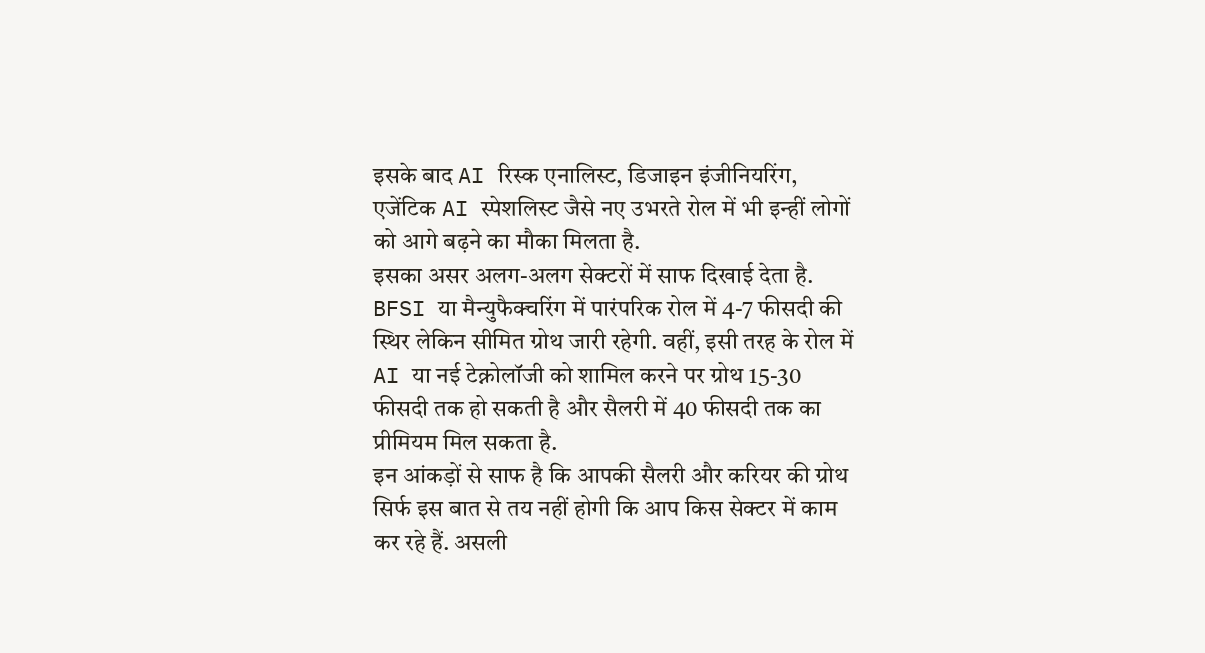इसके बाद AI रिस्क एनालिस्ट, डिजाइन इंजीनियरिंग, एजेंटिक AI स्पेशलिस्ट जैसे नए उभरते रोल में भी इन्हीं लोगों को आगे बढ़ने का मौका मिलता है.
इसका असर अलग-अलग सेक्टरों में साफ दिखाई देता है. BFSI या मैन्युफैक्चरिंग में पारंपरिक रोल में 4-7 फीसदी की स्थिर लेकिन सीमित ग्रोथ जारी रहेगी. वहीं, इसी तरह के रोल में AI या नई टेक्नोलॉजी को शामिल करने पर ग्रोथ 15-30 फीसदी तक हो सकती है और सैलरी में 40 फीसदी तक का प्रीमियम मिल सकता है.
इन आंकड़ों से साफ है कि आपकी सैलरी और करियर की ग्रोथ सिर्फ इस बात से तय नहीं होगी कि आप किस सेक्टर में काम कर रहे हैं. असली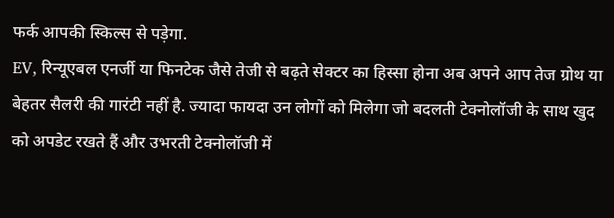फर्क आपकी स्किल्स से पड़ेगा.
EV, रिन्यूएबल एनर्जी या फिनटेक जैसे तेजी से बढ़ते सेक्टर का हिस्सा होना अब अपने आप तेज ग्रोथ या बेहतर सैलरी की गारंटी नहीं है. ज्यादा फायदा उन लोगों को मिलेगा जो बदलती टेक्नोलॉजी के साथ खुद को अपडेट रखते हैं और उभरती टेक्नोलॉजी में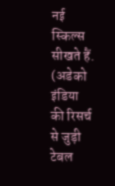नई स्किल्स सीखते हैं.
(अडेको इंडिया की रिसर्च से जुड़ी टेबल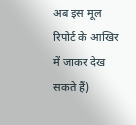अब इस मूल रिपोर्ट के आखिर में जाकर देख सकते हैं)